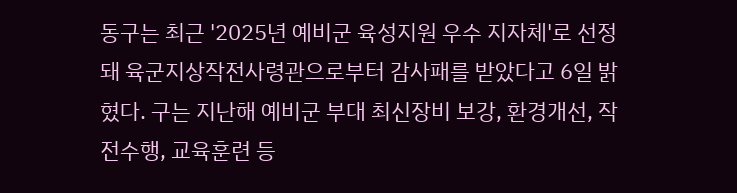동구는 최근 '2025년 예비군 육성지원 우수 지자체'로 선정돼 육군지상작전사령관으로부터 감사패를 받았다고 6일 밝혔다. 구는 지난해 예비군 부대 최신장비 보강, 환경개선, 작전수행, 교육훈련 등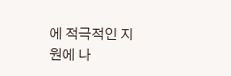에 적극적인 지원에 나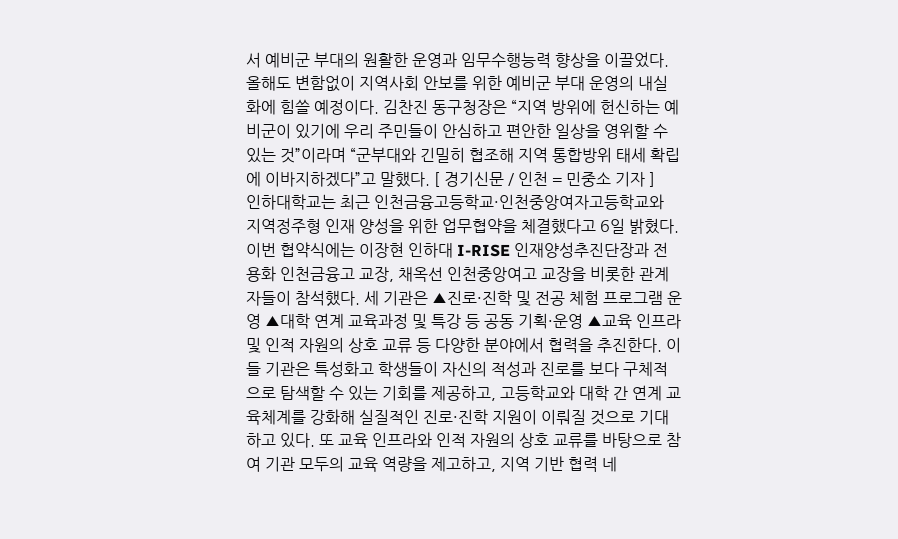서 예비군 부대의 원활한 운영과 임무수행능력 향상을 이끌었다. 올해도 변함없이 지역사회 안보를 위한 예비군 부대 운영의 내실화에 힘쓸 예정이다. 김찬진 동구청장은 “지역 방위에 헌신하는 예비군이 있기에 우리 주민들이 안심하고 편안한 일상을 영위할 수 있는 것”이라며 “군부대와 긴밀히 협조해 지역 통합방위 태세 확립에 이바지하겠다”고 말했다. [ 경기신문 / 인천 = 민중소 기자 ]
인하대학교는 최근 인천금융고등학교·인천중앙여자고등학교와 지역정주형 인재 양성을 위한 업무협약을 체결했다고 6일 밝혔다. 이번 협약식에는 이장현 인하대 I-RISE 인재양성추진단장과 전용화 인천금융고 교장, 채옥선 인천중앙여고 교장을 비롯한 관계자들이 참석했다. 세 기관은 ▲진로·진학 및 전공 체험 프로그램 운영 ▲대학 연계 교육과정 및 특강 등 공동 기획·운영 ▲교육 인프라 및 인적 자원의 상호 교류 등 다양한 분야에서 협력을 추진한다. 이들 기관은 특성화고 학생들이 자신의 적성과 진로를 보다 구체적으로 탐색할 수 있는 기회를 제공하고, 고등학교와 대학 간 연계 교육체계를 강화해 실질적인 진로·진학 지원이 이뤄질 것으로 기대하고 있다. 또 교육 인프라와 인적 자원의 상호 교류를 바탕으로 참여 기관 모두의 교육 역량을 제고하고, 지역 기반 협력 네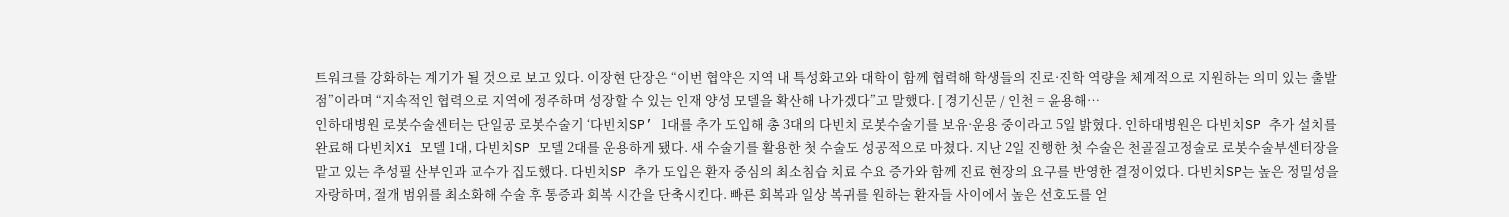트워크를 강화하는 계기가 될 것으로 보고 있다. 이장현 단장은 “이번 협약은 지역 내 특성화고와 대학이 함께 협력해 학생들의 진로·진학 역량을 체계적으로 지원하는 의미 있는 출발점”이라며 “지속적인 협력으로 지역에 정주하며 성장할 수 있는 인재 양성 모델을 확산해 나가겠다”고 말했다. [ 경기신문 / 인천 = 윤용해…
인하대병원 로봇수술센터는 단일공 로봇수술기 ‘다빈치SP’ 1대를 추가 도입해 총 3대의 다빈치 로봇수술기를 보유·운용 중이라고 5일 밝혔다. 인하대병원은 다빈치SP 추가 설치를 완료해 다빈치Xi 모델 1대, 다빈치SP 모델 2대를 운용하게 됐다. 새 수술기를 활용한 첫 수술도 성공적으로 마쳤다. 지난 2일 진행한 첫 수술은 천골질고정술로 로봇수술부센터장을 맡고 있는 추성필 산부인과 교수가 집도했다. 다빈치SP 추가 도입은 환자 중심의 최소침습 치료 수요 증가와 함께 진료 현장의 요구를 반영한 결정이었다. 다빈치SP는 높은 정밀성을 자랑하며, 절개 범위를 최소화해 수술 후 통증과 회복 시간을 단축시킨다. 빠른 회복과 일상 복귀를 원하는 환자들 사이에서 높은 선호도를 얻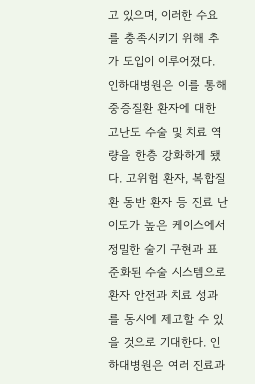고 있으며, 이러한 수요를 충족시키기 위해 추가 도입이 이루어졌다. 인하대병원은 이를 통해 중증질환 환자에 대한 고난도 수술 및 치료 역량을 한층 강화하게 됐다. 고위험 환자, 복합질환 동반 환자 등 진료 난이도가 높은 케이스에서 정밀한 술기 구현과 표준화된 수술 시스템으로 환자 안전과 치료 성과를 동시에 제고할 수 있을 것으로 기대한다. 인하대병원은 여러 진료과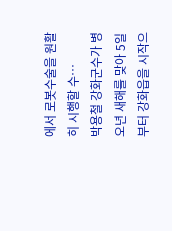에서 로봇수술을 원활히 시행할 수…
박용철 강화군수가 병오년 새해를 맞아 5일부터 강화읍을 시작으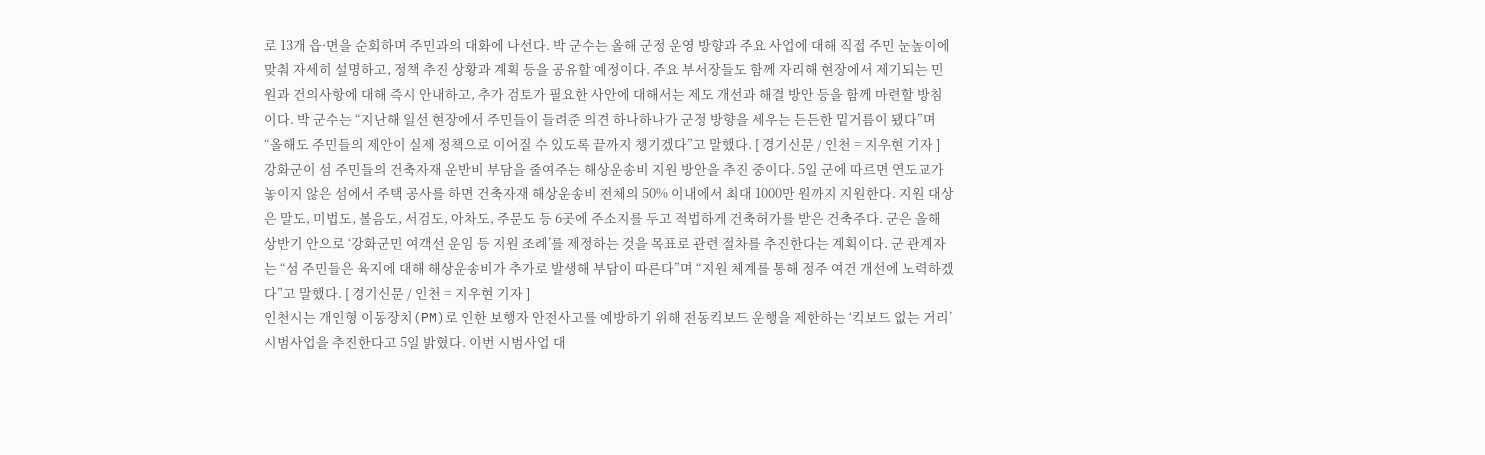로 13개 읍·면을 순회하며 주민과의 대화에 나선다. 박 군수는 올해 군정 운영 방향과 주요 사업에 대해 직접 주민 눈높이에 맞춰 자세히 설명하고, 정책 추진 상황과 계획 등을 공유할 예정이다. 주요 부서장들도 함께 자리해 현장에서 제기되는 민원과 건의사항에 대해 즉시 안내하고, 추가 검토가 필요한 사안에 대해서는 제도 개선과 해결 방안 등을 함께 마련할 방침이다. 박 군수는 “지난해 일선 현장에서 주민들이 들려준 의견 하나하나가 군정 방향을 세우는 든든한 밑거름이 됐다”며 “올해도 주민들의 제안이 실제 정책으로 이어질 수 있도록 끝까지 챙기겠다”고 말했다. [ 경기신문 / 인천 = 지우현 기자 ]
강화군이 섬 주민들의 건축자재 운반비 부담을 줄여주는 해상운송비 지원 방안을 추진 중이다. 5일 군에 따르면 연도교가 놓이지 않은 섬에서 주택 공사를 하면 건축자재 해상운송비 전체의 50% 이내에서 최대 1000만 원까지 지원한다. 지원 대상은 말도, 미법도, 볼음도, 서검도, 아차도, 주문도 등 6곳에 주소지를 두고 적법하게 건축허가를 받은 건축주다. 군은 올해 상반기 안으로 ‘강화군민 여객선 운임 등 지원 조례’를 제정하는 것을 목표로 관련 절차를 추진한다는 계획이다. 군 관계자는 “섬 주민들은 육지에 대해 해상운송비가 추가로 발생해 부담이 따른다”며 “지원 체계를 통해 정주 여건 개선에 노력하겠다”고 말했다. [ 경기신문 / 인천 = 지우현 기자 ]
인천시는 개인형 이동장치(PM)로 인한 보행자 안전사고를 예방하기 위해 전동킥보드 운행을 제한하는 ‘킥보드 없는 거리’ 시범사업을 추진한다고 5일 밝혔다. 이번 시범사업 대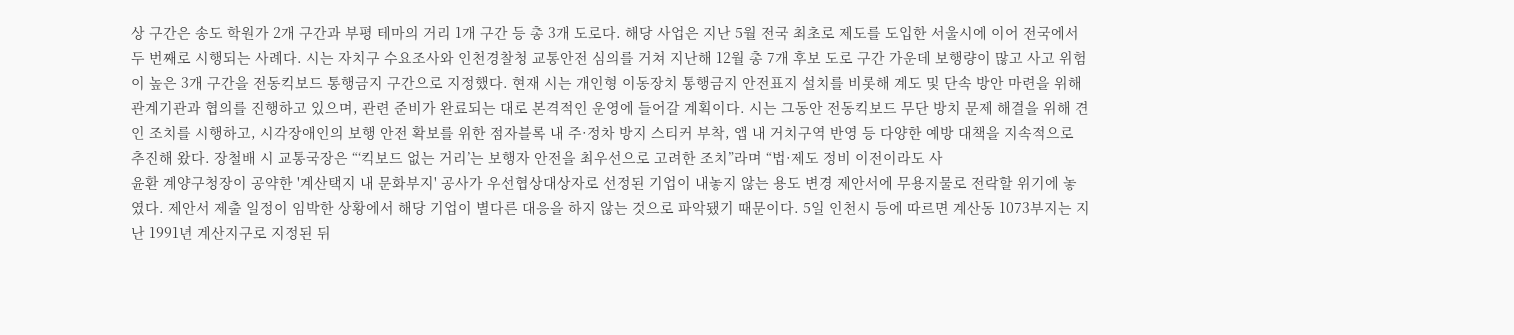상 구간은 송도 학원가 2개 구간과 부평 테마의 거리 1개 구간 등 총 3개 도로다. 해당 사업은 지난 5월 전국 최초로 제도를 도입한 서울시에 이어 전국에서 두 번째로 시행되는 사례다. 시는 자치구 수요조사와 인천경찰청 교통안전 심의를 거쳐 지난해 12월 총 7개 후보 도로 구간 가운데 보행량이 많고 사고 위험이 높은 3개 구간을 전동킥보드 통행금지 구간으로 지정했다. 현재 시는 개인형 이동장치 통행금지 안전표지 설치를 비롯해 계도 및 단속 방안 마련을 위해 관계기관과 협의를 진행하고 있으며, 관련 준비가 완료되는 대로 본격적인 운영에 들어갈 계획이다. 시는 그동안 전동킥보드 무단 방치 문제 해결을 위해 견인 조치를 시행하고, 시각장애인의 보행 안전 확보를 위한 점자블록 내 주·정차 방지 스티커 부착, 앱 내 거치구역 반영 등 다양한 예방 대책을 지속적으로 추진해 왔다. 장철배 시 교통국장은 “‘킥보드 없는 거리’는 보행자 안전을 최우선으로 고려한 조치”라며 “법·제도 정비 이전이라도 사
윤환 계양구청장이 공약한 '계산택지 내 문화부지' 공사가 우선협상대상자로 선정된 기업이 내놓지 않는 용도 변경 제안서에 무용지물로 전락할 위기에 놓였다. 제안서 제출 일정이 임박한 상황에서 해당 기업이 별다른 대응을 하지 않는 것으로 파악됐기 때문이다. 5일 인천시 등에 따르면 계산동 1073부지는 지난 1991년 계산지구로 지정된 뒤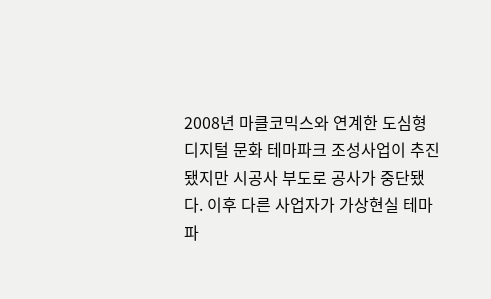2008년 마클코믹스와 연계한 도심형 디지털 문화 테마파크 조성사업이 추진됐지만 시공사 부도로 공사가 중단됐다. 이후 다른 사업자가 가상현실 테마파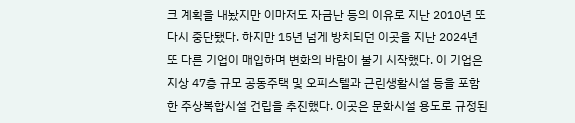크 계획을 내놨지만 이마저도 자금난 등의 이유로 지난 2010년 또다시 중단됐다. 하지만 15년 넘게 방치되던 이곳을 지난 2024년 또 다른 기업이 매입하며 변화의 바람이 불기 시작했다. 이 기업은 지상 47층 규모 공동주택 및 오피스텔과 근린생활시설 등을 포함한 주상복합시설 건립을 추진했다. 이곳은 문화시설 용도로 규정된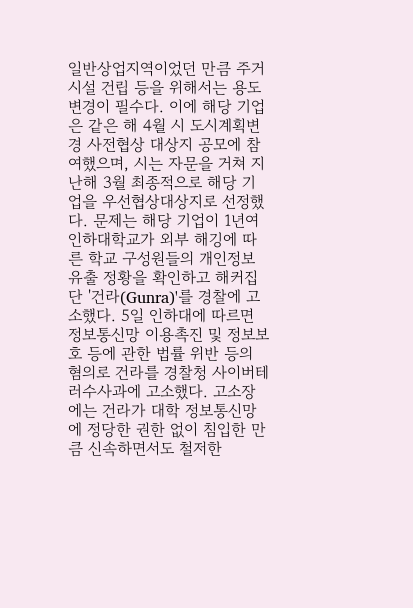일반상업지역이었던 만큼 주거시설 건립 등을 위해서는 용도변경이 필수다. 이에 해당 기업은 같은 해 4월 시 도시계획변경 사전협상 대상지 공모에 참여했으며, 시는 자문을 거쳐 지난해 3월 최종적으로 해당 기업을 우선협상대상지로 선정했다. 문제는 해당 기업이 1년여
인하대학교가 외부 해깅에 따른 학교 구성원들의 개인정보 유출 정황을 확인하고 해커집단 '건라(Gunra)'를 경찰에 고소했다. 5일 인하대에 따르면 정보통신망 이용촉진 및 정보보호 등에 관한 법률 위반 등의 혐의로 건라를 경찰청 사이버테러수사과에 고소했다. 고소장에는 건라가 대학 정보통신망에 정당한 권한 없이 침입한 만큼 신속하면서도 철저한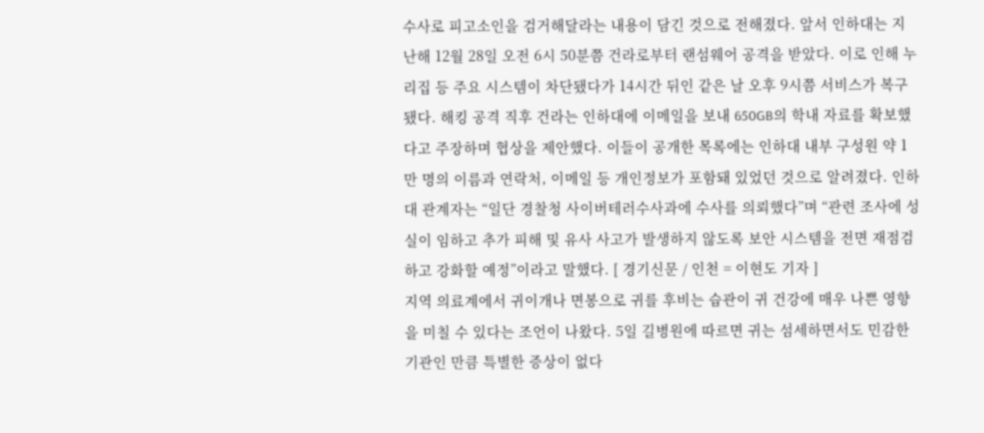수사로 피고소인을 검거해달라는 내용이 담긴 것으로 전해졌다. 앞서 인하대는 지난해 12월 28일 오전 6시 50분쯤 건라로부터 랜섬웨어 공격을 받았다. 이로 인해 누리집 등 주요 시스템이 차단됐다가 14시간 뒤인 같은 날 오후 9시쯤 서비스가 복구됐다. 해킹 공격 직후 건라는 인하대에 이메일을 보내 650GB의 학내 자료를 확보했다고 주장하며 협상을 제안했다. 이들이 공개한 목록에는 인하대 내부 구성원 약 1만 명의 이름과 연락처, 이메일 등 개인정보가 포함돼 있었던 것으로 알려졌다. 인하대 관계자는 “일단 경찰청 사이버테러수사과에 수사를 의뢰했다”며 “관련 조사에 성실이 임하고 추가 피해 및 유사 사고가 발생하지 않도록 보안 시스템을 전면 재점검하고 강화할 예정”이라고 말했다. [ 경기신문 / 인천 = 이현도 기자 ]
지역 의료계에서 귀이개나 면봉으로 귀를 후비는 습관이 귀 건강에 매우 나쁜 영향을 미칠 수 있다는 조언이 나왔다. 5일 길병원에 따르면 귀는 섬세하면서도 민감한 기관인 만큼 특별한 증상이 없다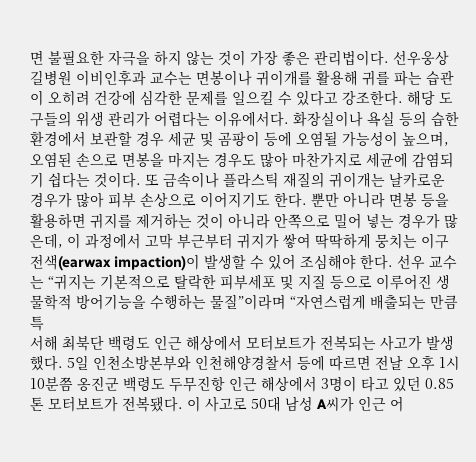면 불필요한 자극을 하지 않는 것이 가장 좋은 관리법이다. 선우웅상 길병원 이비인후과 교수는 면봉이나 귀이개를 활용해 귀를 파는 습관이 오히려 건강에 심각한 문제를 일으킬 수 있다고 강조한다. 해당 도구들의 위생 관리가 어렵다는 이유에서다. 화장실이나 욕실 등의 습한 환경에서 보관할 경우 세균 및 곰팡이 등에 오염될 가능성이 높으며, 오염된 손으로 면봉을 마지는 경우도 많아 마찬가지로 세균에 감염되기 쉽다는 것이다. 또 금속이나 플라스틱 재질의 귀이개는 날카로운 경우가 많아 피부 손상으로 이어지기도 한다. 뿐만 아니라 면봉 등을 활용하면 귀지를 제거하는 것이 아니라 안쪽으로 밀어 넣는 경우가 많은데, 이 과정에서 고막 부근부터 귀지가 쌓여 딱딱하게 뭉치는 이구전색(earwax impaction)이 발생할 수 있어 조심해야 한다. 선우 교수는 “귀지는 기본적으로 탈락한 피부세포 및 지질 등으로 이루어진 생물학적 방어기능을 수행하는 물질”이라며 “자연스럽게 배출되는 만큼 특
서해 최북단 백령도 인근 해상에서 모터보트가 전복되는 사고가 발생했다. 5일 인천소방본부와 인천해양경찰서 등에 따르면 전날 오후 1시 10분쯤 옹진군 백령도 두무진항 인근 해상에서 3명이 타고 있던 0.85톤 모터보트가 전복됐다. 이 사고로 50대 남성 A씨가 인근 어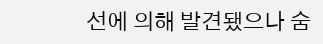선에 의해 발견됐으나 숨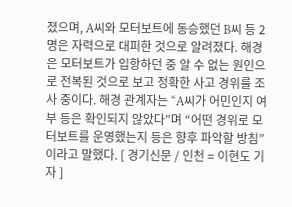졌으며, A씨와 모터보트에 동승했던 B씨 등 2명은 자력으로 대피한 것으로 알려졌다. 해경은 모터보트가 입항하던 중 알 수 없는 원인으로 전복된 것으로 보고 정확한 사고 경위를 조사 중이다. 해경 관계자는 “A씨가 어민인지 여부 등은 확인되지 않았다”며 “어떤 경위로 모터보트를 운영했는지 등은 향후 파악할 방침”이라고 말했다. [ 경기신문 / 인천 = 이현도 기자 ]